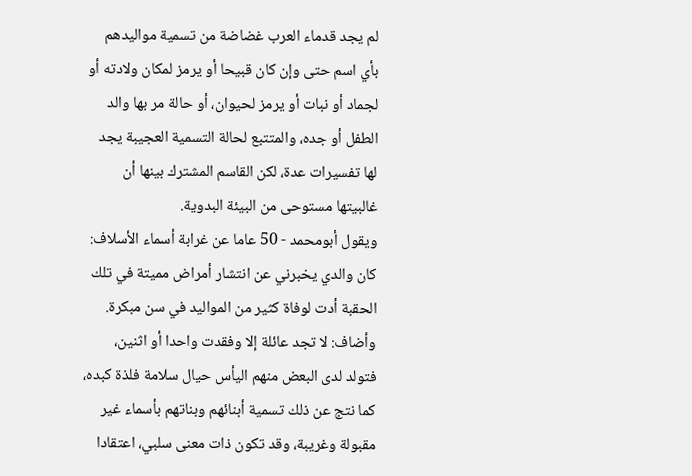لم يجد قدماء العرب غضاضة من تسمية مواليدهم بأي اسم حتى وإن كان قبيحا أو يرمز لمكان ولادته أو لجماد أو نبات أو يرمز لحيوان، أو حالة مر بها والد الطفل أو جده، والمتتبع لحالة التسمية العجيبة يجد لها تفسيرات عدة، لكن القاسم المشترك بينها أن غالبيتها مستوحى من البيئة البدوية.
ويقول أبومحمد - 50 عاما عن غرابة أسماء الأسلاف: كان والدي يخبرني عن انتشار أمراض مميتة في تلك الحقبة أدت لوفاة كثير من المواليد في سن مبكرة.
وأضاف: لا تجد عائلة إلا وفقدت واحدا أو اثنين، فتولد لدى البعض منهم اليأس حيال سلامة فلذة كبده، كما نتج عن ذلك تسمية أبنائهم وبناتهم بأسماء غير مقبولة وغريبة، وقد تكون ذات معنى سلبي، اعتقادا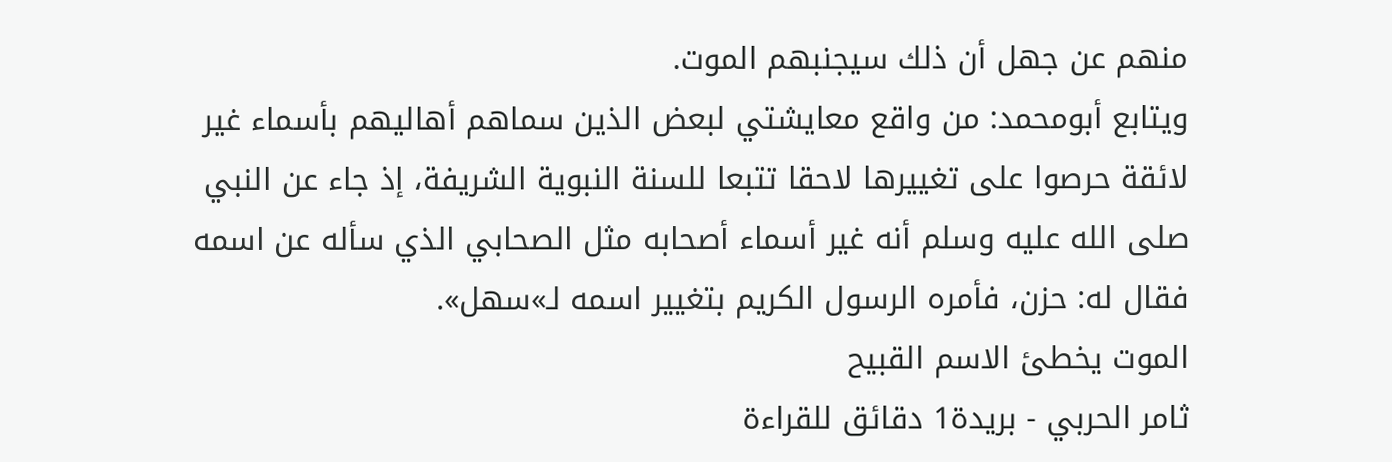منهم عن جهل أن ذلك سيجنبهم الموت.
ويتابع أبومحمد: من واقع معايشتي لبعض الذين سماهم أهاليهم بأسماء غير لائقة حرصوا على تغييرها لاحقا تتبعا للسنة النبوية الشريفة، إذ جاء عن النبي صلى الله عليه وسلم أنه غير أسماء أصحابه مثل الصحابي الذي سأله عن اسمه فقال له: حزن، فأمره الرسول الكريم بتغيير اسمه لـ»سهل».
الموت يخطئ الاسم القبيح
ثامر الحربي - بريدة1 دقائق للقراءة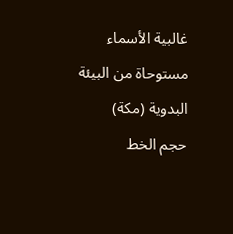غالبية الأسماء مستوحاة من البيئة البدوية (مكة)
حجم الخط